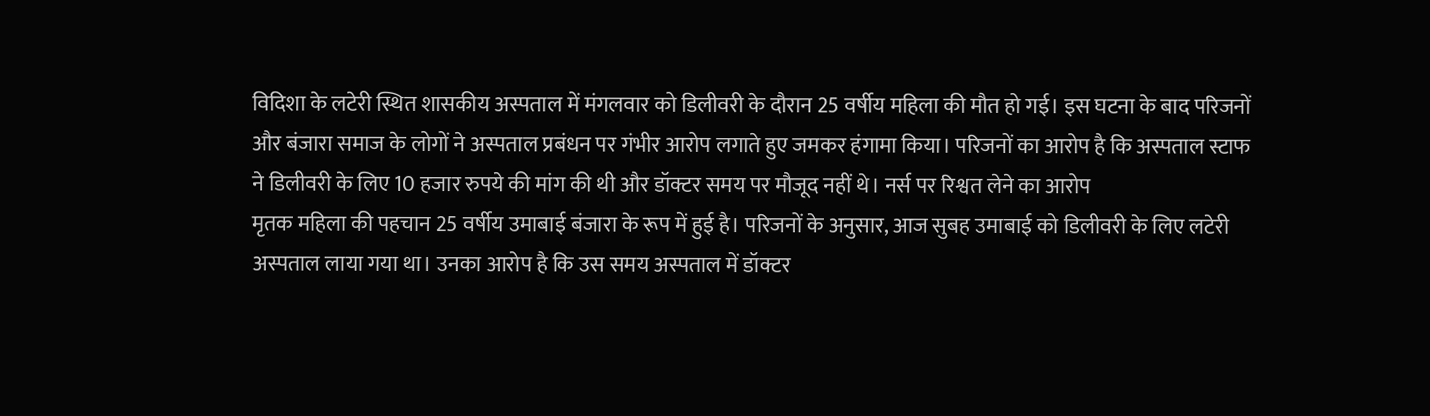विदिशा के लटेरी स्थित शासकीय अस्पताल में मंगलवार को डिलीवरी के दौरान 25 वर्षीय महिला की मौत हो गई। इस घटना के बाद परिजनों और बंजारा समाज के लोगों ने अस्पताल प्रबंधन पर गंभीर आरोप लगाते हुए जमकर हंगामा किया। परिजनों का आरोप है कि अस्पताल स्टाफ ने डिलीवरी के लिए 10 हजार रुपये की मांग की थी और डॉक्टर समय पर मौजूद नहीं थे। नर्स पर रिश्वत लेने का आरोप
मृतक महिला की पहचान 25 वर्षीय उमाबाई बंजारा के रूप में हुई है। परिजनों के अनुसार, आज सुबह उमाबाई को डिलीवरी के लिए लटेरी अस्पताल लाया गया था। उनका आरोप है कि उस समय अस्पताल में डॉक्टर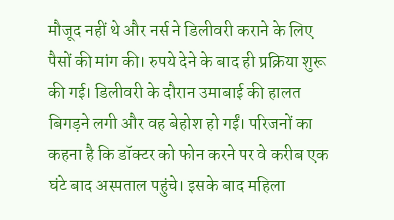मौजूद नहीं थे और नर्स ने डिलीवरी कराने के लिए पैसों की मांग की। रुपये देने के बाद ही प्रक्रिया शुरू की गई। डिलीवरी के दौरान उमाबाई की हालत बिगड़ने लगी और वह बेहोश हो गईं। परिजनों का कहना है कि डॉक्टर को फोन करने पर वे करीब एक घंटे बाद अस्पताल पहुंचे। इसके बाद महिला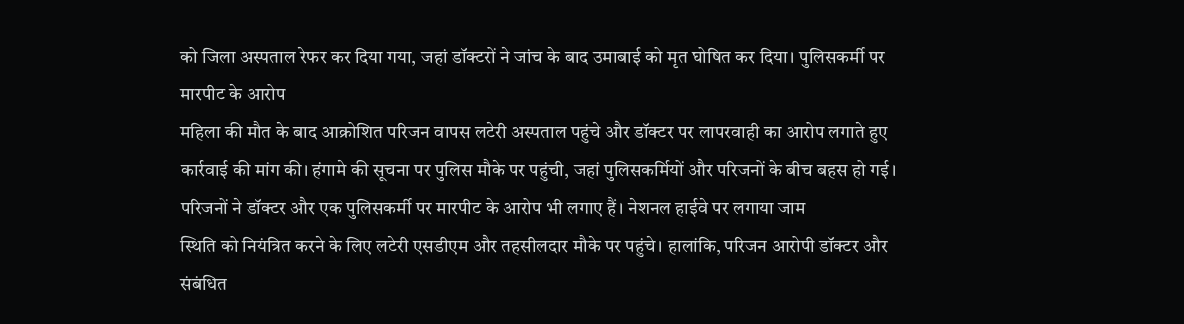को जिला अस्पताल रेफर कर दिया गया, जहां डॉक्टरों ने जांच के बाद उमाबाई को मृत घोषित कर दिया। पुलिसकर्मी पर मारपीट के आरोप
महिला की मौत के बाद आक्रोशित परिजन वापस लटेरी अस्पताल पहुंचे और डॉक्टर पर लापरवाही का आरोप लगाते हुए कार्रवाई की मांग की। हंगामे की सूचना पर पुलिस मौके पर पहुंची, जहां पुलिसकर्मियों और परिजनों के बीच बहस हो गई। परिजनों ने डॉक्टर और एक पुलिसकर्मी पर मारपीट के आरोप भी लगाए हैं। नेशनल हाईवे पर लगाया जाम
स्थिति को नियंत्रित करने के लिए लटेरी एसडीएम और तहसीलदार मौके पर पहुंचे। हालांकि, परिजन आरोपी डॉक्टर और संबंधित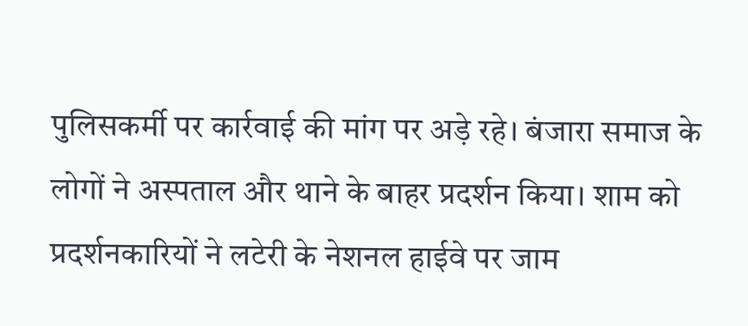पुलिसकर्मी पर कार्रवाई की मांग पर अड़े रहे। बंजारा समाज के लोगों ने अस्पताल और थाने के बाहर प्रदर्शन किया। शाम को प्रदर्शनकारियों ने लटेरी के नेशनल हाईवे पर जाम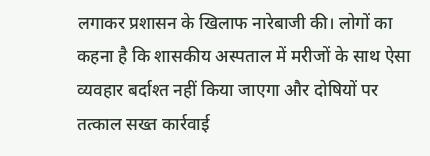लगाकर प्रशासन के खिलाफ नारेबाजी की। लोगों का कहना है कि शासकीय अस्पताल में मरीजों के साथ ऐसा व्यवहार बर्दाश्त नहीं किया जाएगा और दोषियों पर तत्काल सख्त कार्रवाई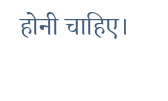होनी चाहिए।